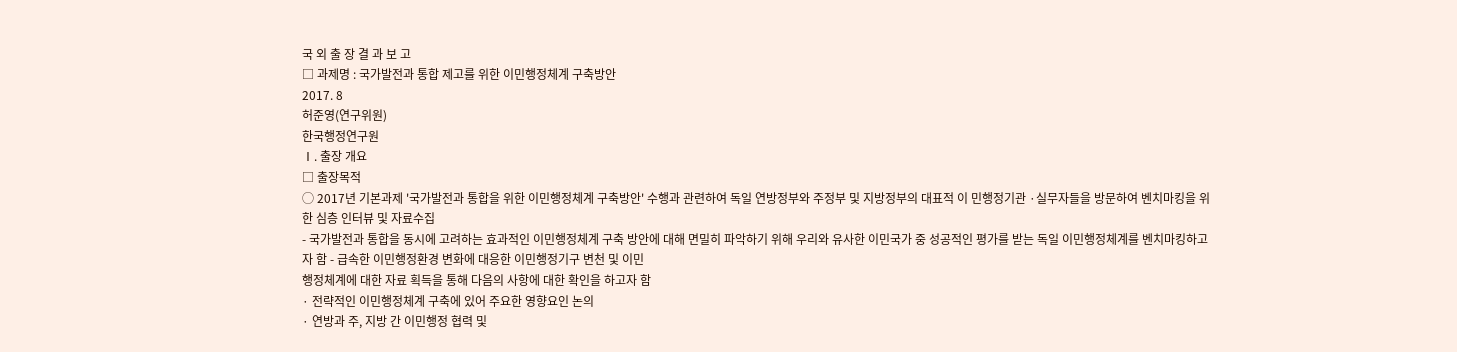국 외 출 장 결 과 보 고
□ 과제명 : 국가발전과 통합 제고를 위한 이민행정체계 구축방안
2017. 8
허준영(연구위원)
한국행정연구원
Ⅰ. 출장 개요
□ 출장목적
◯ 2017년 기본과제 '국가발전과 통합을 위한 이민행정체계 구축방안' 수행과 관련하여 독일 연방정부와 주정부 및 지방정부의 대표적 이 민행정기관 ·실무자들을 방문하여 벤치마킹을 위한 심층 인터뷰 및 자료수집
- 국가발전과 통합을 동시에 고려하는 효과적인 이민행정체계 구축 방안에 대해 면밀히 파악하기 위해 우리와 유사한 이민국가 중 성공적인 평가를 받는 독일 이민행정체계를 벤치마킹하고자 함 - 급속한 이민행정환경 변화에 대응한 이민행정기구 변천 및 이민
행정체계에 대한 자료 획득을 통해 다음의 사항에 대한 확인을 하고자 함
· 전략적인 이민행정체계 구축에 있어 주요한 영향요인 논의
· 연방과 주, 지방 간 이민행정 협력 및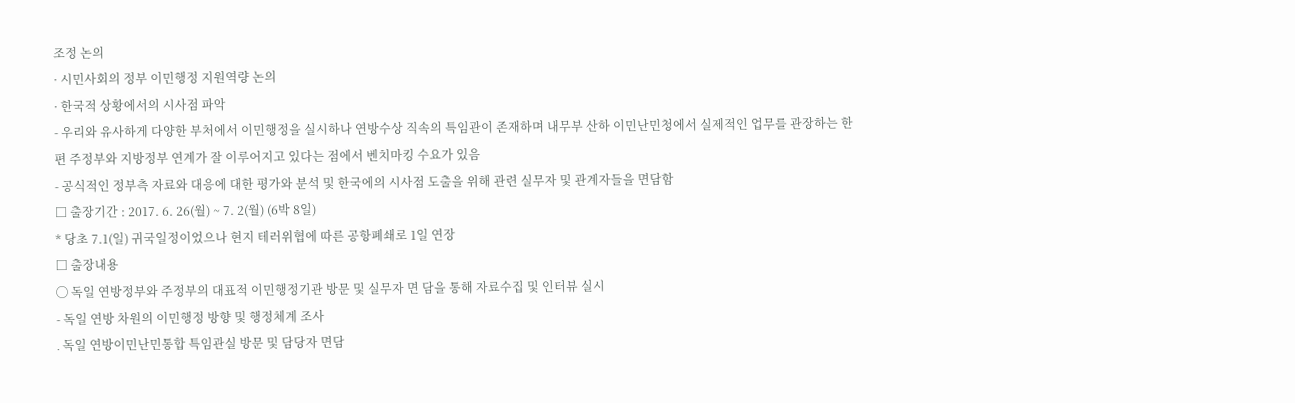조정 논의
· 시민사회의 정부 이민행정 지원역량 논의
· 한국적 상황에서의 시사점 파악
- 우리와 유사하게 다양한 부처에서 이민행정을 실시하나 연방수상 직속의 특임관이 존재하며 내무부 산하 이민난민청에서 실제적인 업무를 관장하는 한편 주정부와 지방정부 연계가 잘 이루어지고 있다는 점에서 벤치마킹 수요가 있음
- 공식적인 정부측 자료와 대응에 대한 평가와 분석 및 한국에의 시사점 도출을 위해 관련 실무자 및 관계자들을 면담함
□ 출장기간 : 2017. 6. 26(월) ~ 7. 2(월) (6박 8일)
* 당초 7.1(일) 귀국일정이었으나 현지 테러위협에 따른 공항폐쇄로 1일 연장
□ 출장내용
◯ 독일 연방정부와 주정부의 대표적 이민행정기관 방문 및 실무자 면 담을 통해 자료수집 및 인터뷰 실시
- 독일 연방 차원의 이민행정 방향 및 행정체계 조사
․ 독일 연방이민난민통합 특임관실 방문 및 담당자 면담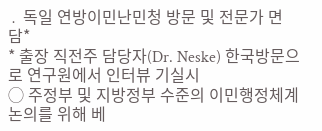․ 독일 연방이민난민청 방문 및 전문가 면담*
* 출장 직전주 담당자(Dr. Neske) 한국방문으로 연구원에서 인터뷰 기실시
◯ 주정부 및 지방정부 수준의 이민행정체계 논의를 위해 베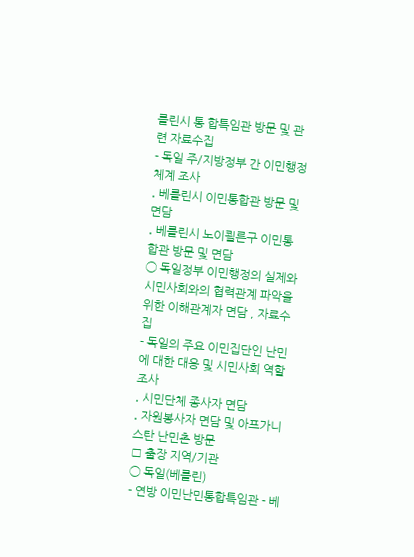를린시 통 합특임관 방문 및 관련 자료수집
- 독일 주/지방정부 간 이민행정체계 조사
․ 베를린시 이민통합관 방문 및 면담
․ 베를린시 노이쾰른구 이민통합관 방문 및 면담
◯ 독일정부 이민행정의 실제와 시민사회와의 협력관계 파악을 위한 이해관계자 면담 , 자료수집
- 독일의 주요 이민집단인 난민에 대한 대응 및 시민사회 역할 조사
․ 시민단체 종사자 면담
․ 자원봉사자 면담 및 아프가니스탄 난민촌 방문
□ 출장 지역/기관
◯ 독일(베를린)
- 연방 이민난민통합특임관 - 베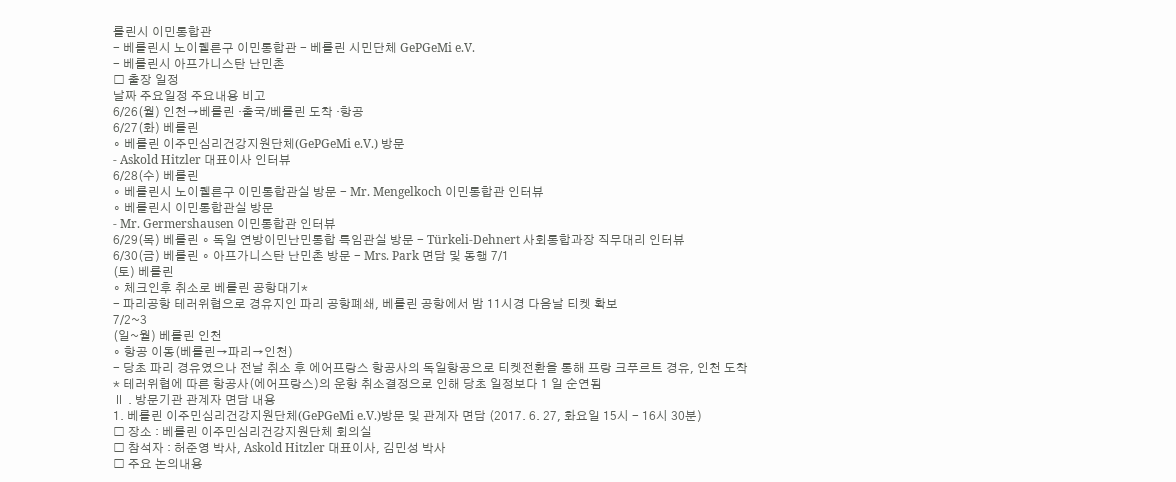를린시 이민통합관
- 베를린시 노이퀠른구 이민통합관 - 베를린 시민단체 GePGeMi e.V.
- 베를린시 아프가니스탄 난민촌
□ 출장 일정
날짜 주요일정 주요내용 비고
6/26(월) 인천→베를린 ·출국/베를린 도착 ·항공
6/27(화) 베를린
∘ 베를린 이주민심리건강지원단체(GePGeMi e.V.) 방문
- Askold Hitzler 대표이사 인터뷰
6/28(수) 베를린
∘ 베를린시 노이퀠른구 이민통합관실 방문 - Mr. Mengelkoch 이민통합관 인터뷰
∘ 베를린시 이민통합관실 방문
- Mr. Germershausen 이민통합관 인터뷰
6/29(목) 베를린 ∘ 독일 연방이민난민통합 특임관실 방문 - Türkeli-Dehnert 사회통합과장 직무대리 인터뷰
6/30(금) 베를린 ∘ 아프가니스탄 난민촌 방문 - Mrs. Park 면담 및 동행 7/1
(토) 베를린
∘ 체크인후 취소로 베를린 공항대기*
- 파리공항 테러위협으로 경유지인 파리 공항폐쇄, 베를린 공항에서 밤 11시경 다음날 티켓 확보
7/2~3
(일~월) 베를린 인천
∘ 항공 이동(베를린→파리→인천)
- 당초 파리 경유였으나 전날 취소 후 에어프랑스 항공사의 독일항공으로 티켓전환을 통해 프랑 크푸르트 경유, 인천 도착
* 테러위협에 따른 항공사(에어프랑스)의 운항 취소결정으로 인해 당초 일정보다 1 일 순연됨
Ⅱ . 방문기관 관계자 면담 내용
1. 베를린 이주민심리건강지원단체(GePGeMi e.V.)방문 및 관계자 면담 (2017. 6. 27, 화요일 15시 - 16시 30분)
□ 장소 : 베를린 이주민심리건강지원단체 회의실
□ 참석자 : 허준영 박사, Askold Hitzler 대표이사, 김민성 박사
□ 주요 논의내용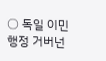○ 독일 이민행정 거버넌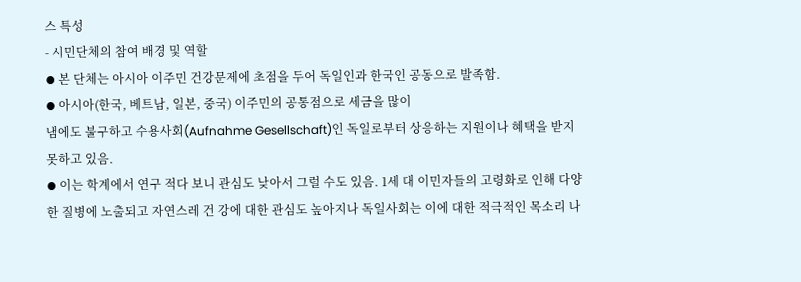스 특성
- 시민단체의 참여 배경 및 역할
⦁ 본 단체는 아시아 이주민 건강문제에 초점을 두어 독일인과 한국인 공동으로 발족함.
⦁ 아시아(한국, 베트남, 일본, 중국) 이주민의 공통점으로 세금을 많이
냄에도 불구하고 수용사회(Aufnahme Gesellschaft)인 독일로부터 상응하는 지원이나 혜택을 받지 못하고 있음.
⦁ 이는 학계에서 연구 적다 보니 관심도 낮아서 그럴 수도 있음. 1세 대 이민자들의 고령화로 인해 다양한 질병에 노출되고 자연스레 건 강에 대한 관심도 높아지나 독일사회는 이에 대한 적극적인 목소리 나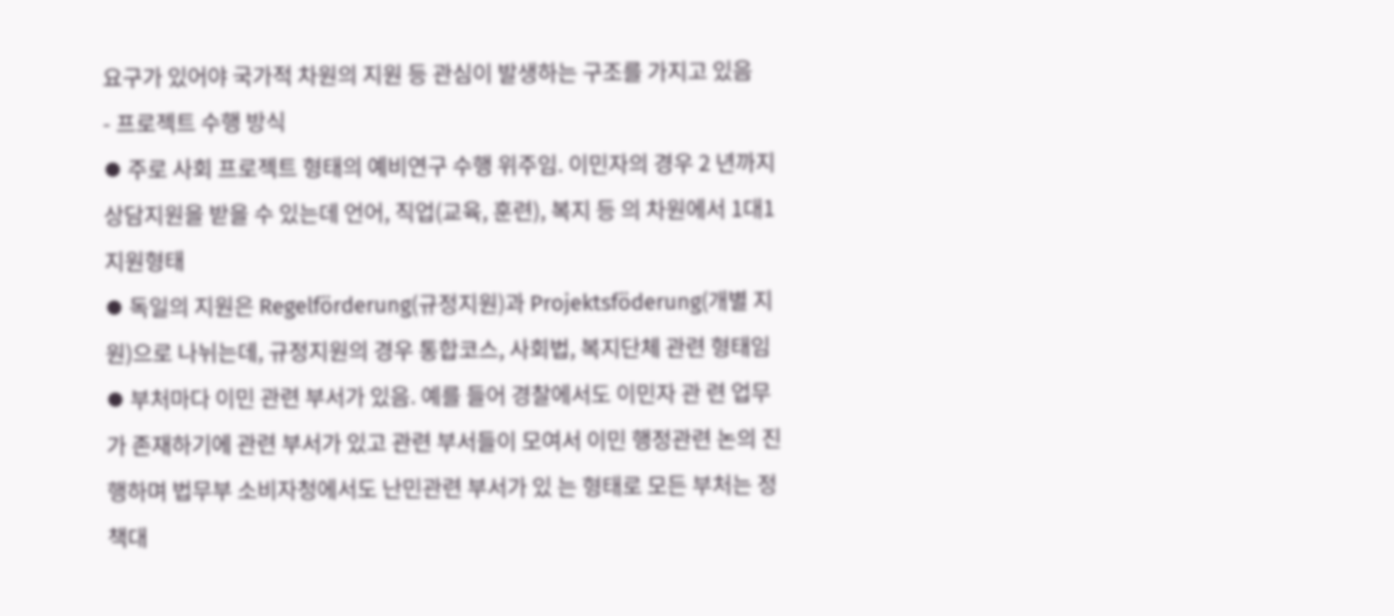요구가 있어야 국가적 차원의 지원 등 관심이 발생하는 구조를 가지고 있음
- 프로젝트 수행 방식
⦁ 주로 사회 프로젝트 형태의 예비연구 수행 위주임. 이민자의 경우 2 년까지 상담지원을 받을 수 있는데 언어, 직업(교육, 훈련), 복지 등 의 차원에서 1대1 지원형태
⦁ 독일의 지원은 Regelförderung(규정지원)과 Projektsföderung(개별 지원)으로 나뉘는데, 규정지원의 경우 통합코스, 사회법, 복지단체 관련 형태임
⦁ 부처마다 이민 관련 부서가 있음. 예를 들어 경찰에서도 이민자 관 련 업무가 존재하기에 관련 부서가 있고 관련 부서들이 모여서 이민 행정관련 논의 진행하며 법무부 소비자청에서도 난민관련 부서가 있 는 형태로 모든 부처는 정책대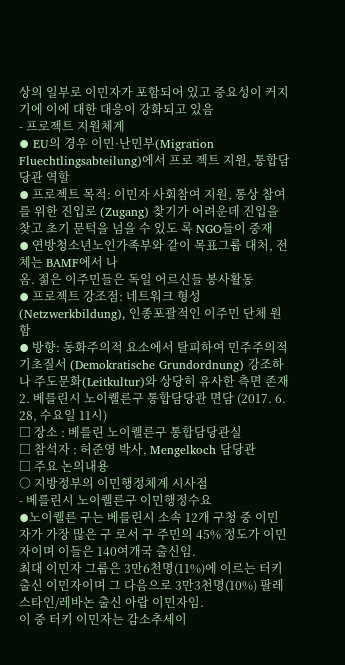상의 일부로 이민자가 포함되어 있고 중요성이 커지기에 이에 대한 대응이 강화되고 있음
- 프로젝트 지원체계
⦁ EU의 경우 이민·난민부(Migration Fluechtlingsabteilung)에서 프로 젝트 지원, 통합담당관 역할
⦁ 프로젝트 목적: 이민자 사회참여 지원, 통상 참여를 위한 진입로 (Zugang) 찾기가 어려운데 진입을 찾고 초기 문턱을 넘을 수 있도 록 NGO들이 중재
⦁ 연방청소년노인가족부와 같이 목표그룹 대처, 전체는 BAMF에서 나
옴. 젊은 이주민들은 독일 어르신들 봉사활동
⦁ 프로젝트 강조점: 네트워크 형성(Netzwerkbildung), 인종포괄적인 이주민 단체 원함
⦁ 방향: 동화주의적 요소에서 탈피하여 민주주의적 기초질서 (Demokratische Grundordnung) 강조하나 주도문화(Leitkultur)와 상당히 유사한 측면 존재
2. 베를린시 노이퀠른구 통합담당관 면담 (2017. 6. 28, 수요일 11시)
□ 장소 : 베를린 노이퀠른구 통합담당관실
□ 참석자 : 허준영 박사, Mengelkoch 담당관
□ 주요 논의내용
○ 지방정부의 이민행정체계 시사점
- 베를린시 노이퀠른구 이민행정수요
⦁노이퀠른 구는 베를린시 소속 12개 구청 중 이민자가 가장 많은 구 로서 구 주민의 45% 정도가 이민자이며 이들은 140여개국 출신임.
최대 이민자 그룹은 3만6천명(11%)에 이르는 터키출신 이민자이며 그 다음으로 3만3천명(10%) 팔레스타인/레바논 출신 아랍 이민자임.
이 중 터키 이민자는 감소추세이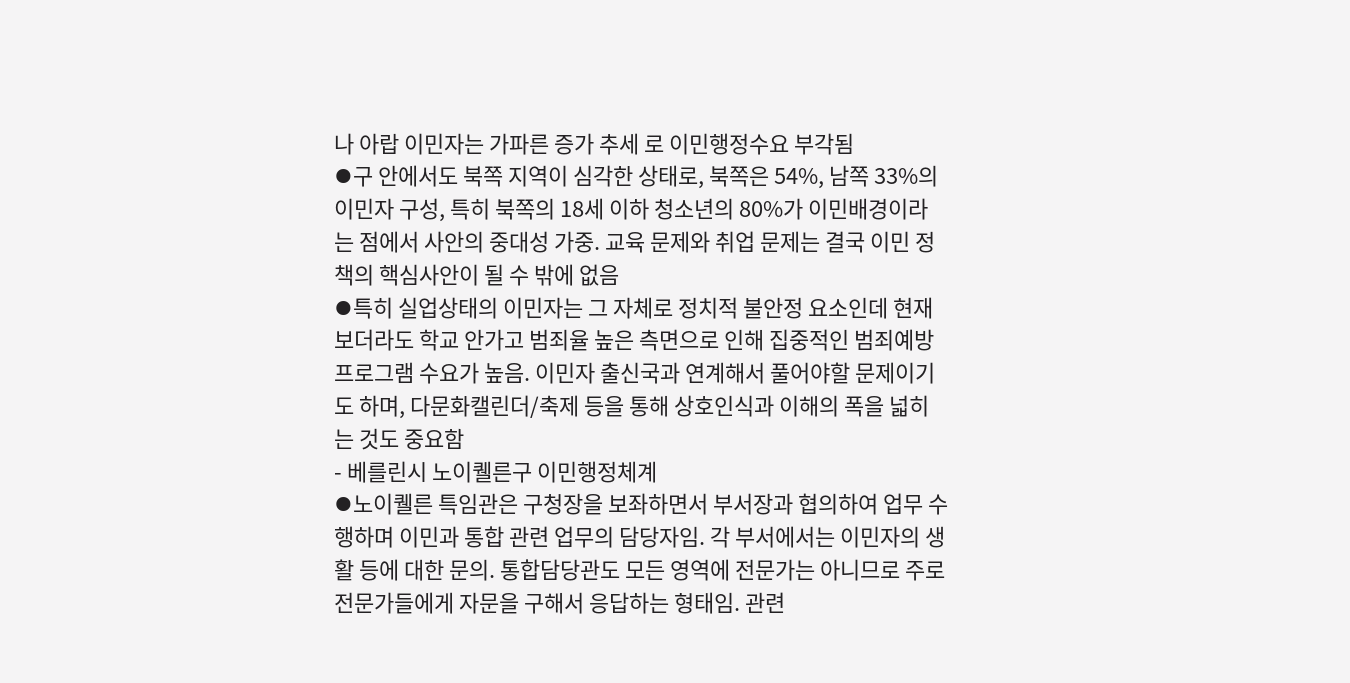나 아랍 이민자는 가파른 증가 추세 로 이민행정수요 부각됨
⦁구 안에서도 북쪽 지역이 심각한 상태로, 북쪽은 54%, 남쪽 33%의 이민자 구성, 특히 북쪽의 18세 이하 청소년의 80%가 이민배경이라 는 점에서 사안의 중대성 가중. 교육 문제와 취업 문제는 결국 이민 정책의 핵심사안이 될 수 밖에 없음
⦁특히 실업상태의 이민자는 그 자체로 정치적 불안정 요소인데 현재 보더라도 학교 안가고 범죄율 높은 측면으로 인해 집중적인 범죄예방 프로그램 수요가 높음. 이민자 출신국과 연계해서 풀어야할 문제이기 도 하며, 다문화캘린더/축제 등을 통해 상호인식과 이해의 폭을 넓히 는 것도 중요함
- 베를린시 노이퀠른구 이민행정체계
⦁노이퀠른 특임관은 구청장을 보좌하면서 부서장과 협의하여 업무 수 행하며 이민과 통합 관련 업무의 담당자임. 각 부서에서는 이민자의 생활 등에 대한 문의. 통합담당관도 모든 영역에 전문가는 아니므로 주로 전문가들에게 자문을 구해서 응답하는 형태임. 관련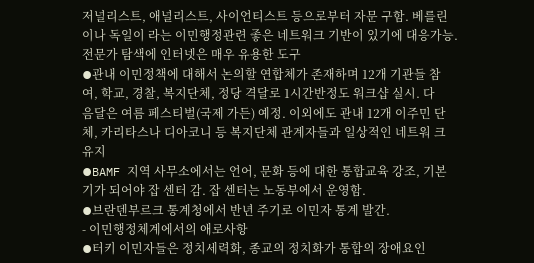저널리스트, 애널리스트, 사이언티스트 등으로부터 자문 구함. 베를린이나 독일이 라는 이민행정관련 좋은 네트워크 기반이 있기에 대응가능. 전문가 탐색에 인터넷은 매우 유용한 도구
⦁관내 이민정책에 대해서 논의할 연합체가 존재하며 12개 기관들 참 여, 학교, 경찰, 복지단체, 정당 격달로 1시간반정도 워크샵 실시. 다
음달은 여름 페스티벌(국제 가든) 예정. 이외에도 관내 12개 이주민 단체, 카리타스나 디아코니 등 복지단체 관계자들과 일상적인 네트워 크 유지
⦁BAMF 지역 사무소에서는 언어, 문화 등에 대한 통합교육 강조, 기본 기가 되어야 잡 센터 감. 잡 센터는 노동부에서 운영함.
⦁브란덴부르크 통계청에서 반년 주기로 이민자 통계 발간.
- 이민행정체계에서의 애로사항
⦁터키 이민자들은 정치세력화, 종교의 정치화가 통합의 장애요인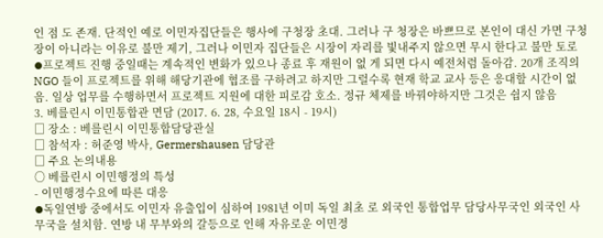인 점 도 존재. 단적인 예로 이민자집단들은 행사에 구청장 초대. 그러나 구 청장은 바쁘므로 본인이 대신 가면 구청장이 아니라는 이유로 불만 제기, 그러나 이민자 집단들은 시장이 자리를 빛내주지 않으면 무시 한다고 불만 토로
⦁프로젝트 진행 중일때는 계속적인 변화가 있으나 종료 후 재원이 없 게 되면 다시 예전처럼 돌아감. 20개 조직의 NGO 들이 프로젝트를 위해 해당기관에 협조를 구하려고 하지만 그럴수록 현재 학교 교사 등은 응대할 시간이 없음. 일상 업무를 수행하면서 프로젝트 지원에 대한 피로감 호소. 정규 체제를 바꿔야하지만 그것은 쉽지 않음
3. 베를린시 이민통합관 면담 (2017. 6. 28, 수요일 18시 - 19시)
□ 장소 : 베를린시 이민통합담당관실
□ 참석자 : 허준영 박사, Germershausen 담당관
□ 주요 논의내용
○ 베를린시 이민행정의 특성
- 이민행정수요에 따른 대응
⦁독일연방 중에서도 이민자 유출입이 심하여 1981년 이미 독일 최초 로 외국인 통합업무 담당사무국인 외국인 사무국을 설치함. 연방 내 무부와의 갈등으로 인해 자유로운 이민정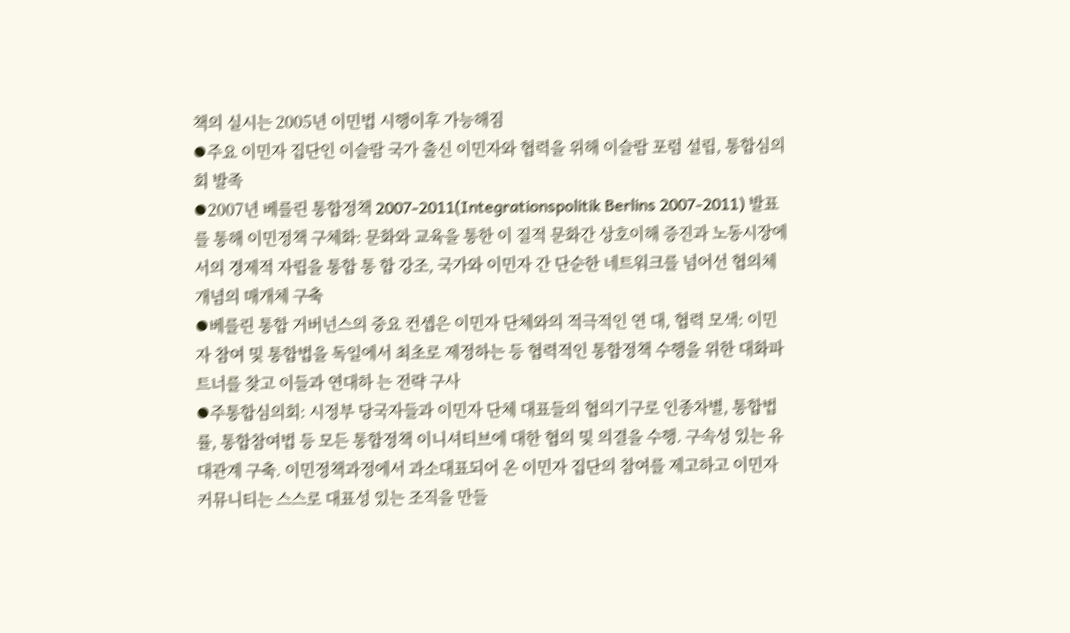책의 실시는 2005년 이민법 시행이후 가능해짐
⦁주요 이민자 집단인 이슬람 국가 출신 이민자와 협력을 위해 이슬람 포럼 설립, 통합심의회 발족
⦁2007년 베를린 통합정책 2007-2011(Integrationspolitik Berlins 2007-2011) 발표를 통해 이민정책 구체화: 문화와 교육을 통한 이 질적 문화간 상호이해 증진과 노동시장에서의 경제적 자립을 통합 통 합 강조, 국가와 이민자 간 단순한 네트워크를 넘어선 협의체 개념의 매개체 구축
⦁베를린 통합 거버넌스의 중요 컨셉은 이민자 단체와의 적극적인 연 대, 협력 모색: 이민자 참여 및 통합법을 독일에서 최초로 제정하는 등 협력적인 통합정책 수행을 위한 대화파트너를 찾고 이들과 연대하 는 전략 구사
⦁주통합심의회: 시정부 당국자들과 이민자 단체 대표들의 협의기구로 인종차별, 통합법률, 통합참여법 등 모든 통합정책 이니셔티브에 대한 협의 및 의결을 수행. 구속성 있는 유대관계 구축. 이민정책과정에서 과소대표되어 온 이민자 집단의 참여를 제고하고 이민자 커뮤니티는 스스로 대표성 있는 조직을 만들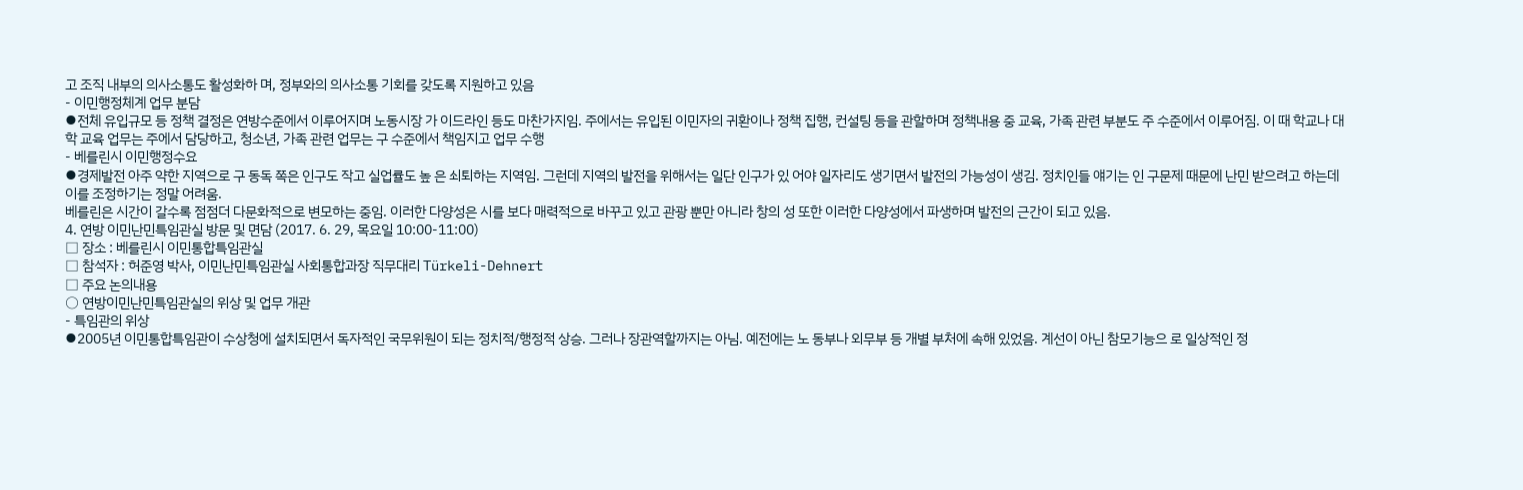고 조직 내부의 의사소통도 활성화하 며, 정부와의 의사소통 기회를 갖도록 지원하고 있음
- 이민행정체계 업무 분담
⦁전체 유입규모 등 정책 결정은 연방수준에서 이루어지며 노동시장 가 이드라인 등도 마찬가지임. 주에서는 유입된 이민자의 귀환이나 정책 집행, 컨설팅 등을 관할하며 정책내용 중 교육, 가족 관련 부분도 주 수준에서 이루어짐. 이 때 학교나 대학 교육 업무는 주에서 담당하고, 청소년, 가족 관련 업무는 구 수준에서 책임지고 업무 수행
- 베를린시 이민행정수요
⦁경제발전 아주 약한 지역으로 구 동독 쪽은 인구도 작고 실업률도 높 은 쇠퇴하는 지역임. 그런데 지역의 발전을 위해서는 일단 인구가 있 어야 일자리도 생기면서 발전의 가능성이 생김. 정치인들 얘기는 인 구문제 때문에 난민 받으려고 하는데 이를 조정하기는 정말 어려움.
베를린은 시간이 갈수록 점점더 다문화적으로 변모하는 중임. 이러한 다양성은 시를 보다 매력적으로 바꾸고 있고 관광 뿐만 아니라 창의 성 또한 이러한 다양성에서 파생하며 발전의 근간이 되고 있음.
4. 연방 이민난민특임관실 방문 및 면담 (2017. 6. 29, 목요일 10:00-11:00)
□ 장소 : 베를린시 이민통합특임관실
□ 참석자 : 허준영 박사, 이민난민특임관실 사회통합과장 직무대리 Türkeli-Dehnert
□ 주요 논의내용
○ 연방이민난민특임관실의 위상 및 업무 개관
- 특임관의 위상
⦁2005년 이민통합특임관이 수상청에 설치되면서 독자적인 국무위원이 되는 정치적/행정적 상승. 그러나 장관역할까지는 아님. 예전에는 노 동부나 외무부 등 개별 부처에 속해 있었음. 계선이 아닌 참모기능으 로 일상적인 정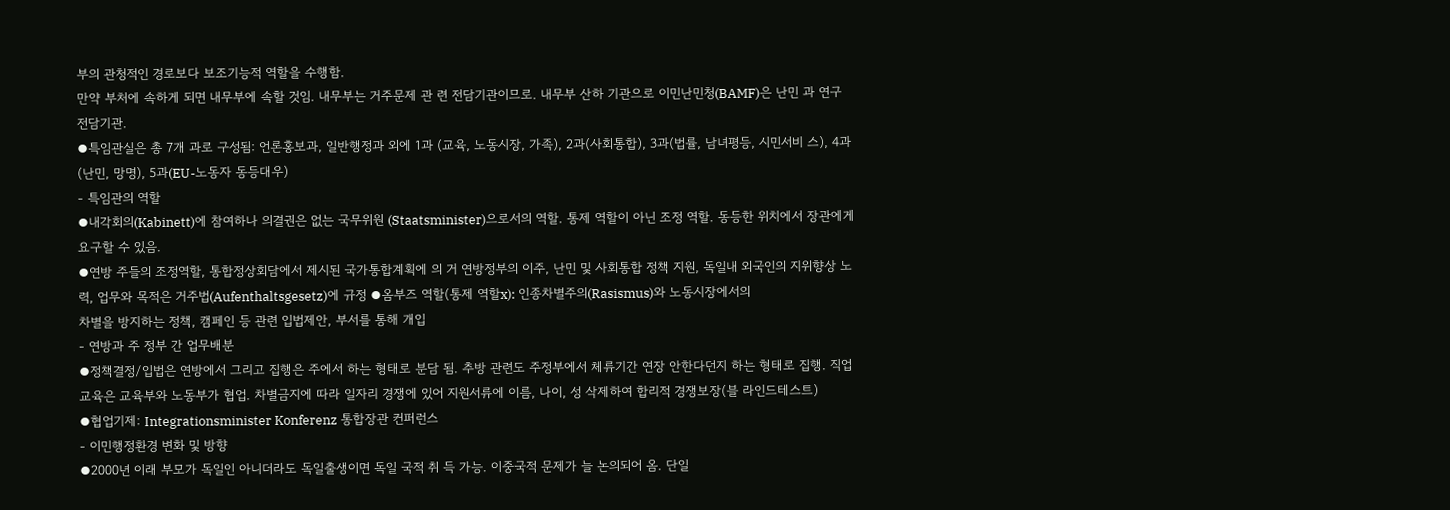부의 관청적인 경로보다 보조기능적 역할을 수행함.
만약 부처에 속하게 되면 내무부에 속할 것임. 내무부는 거주문제 관 련 전담기관이므로. 내무부 산하 기관으로 이민난민청(BAMF)은 난민 과 연구 전담기관.
⦁특임관실은 총 7개 과로 구성됨: 언론홍보과, 일반행정과 외에 1과 (교육, 노동시장, 가족), 2과(사회통합), 3과(법률, 남녀평등, 시민서비 스), 4과(난민, 망명), 5과(EU-노동자 동등대우)
- 특임관의 역할
⦁내각회의(Kabinett)에 참여하나 의결권은 없는 국무위원 (Staatsminister)으로서의 역할. 통제 역할이 아닌 조정 역할. 동등한 위치에서 장관에게 요구할 수 있음.
⦁연방 주들의 조정역할, 통합정상회담에서 제시된 국가통합계획에 의 거 연방정부의 이주, 난민 및 사회통합 정책 지원, 독일내 외국인의 지위향상 노력, 업무와 목적은 거주법(Aufenthaltsgesetz)에 규정 ⦁옴부즈 역할(통제 역할x): 인종차별주의(Rasismus)와 노동시장에서의
차별을 방지하는 정책, 캠페인 등 관련 입법제안, 부서를 통해 개입
- 연방과 주 정부 간 업무배분
⦁정책결정/입법은 연방에서 그리고 집행은 주에서 하는 형태로 분담 됨. 추방 관련도 주정부에서 체류기간 연장 안한다던지 하는 형태로 집행. 직업교육은 교육부와 노동부가 협업. 차별금지에 따라 일자리 경쟁에 있어 지원서류에 이름, 나이, 성 삭제하여 합리적 경쟁보장(블 라인드테스트)
⦁협업기제: Integrationsminister Konferenz 통합장관 컨퍼런스
- 이민행정환경 변화 및 방향
⦁2000년 이래 부모가 독일인 아니더라도 독일출생이면 독일 국적 취 득 가능. 이중국적 문제가 늘 논의되어 옴. 단일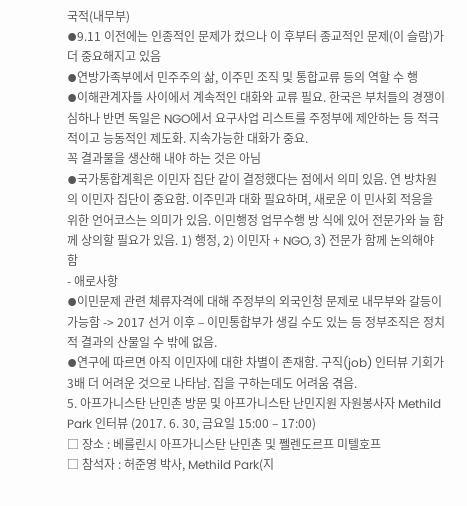국적(내무부)
⦁9.11 이전에는 인종적인 문제가 컸으나 이 후부터 종교적인 문제(이 슬람)가 더 중요해지고 있음
⦁연방가족부에서 민주주의 삶, 이주민 조직 및 통합교류 등의 역할 수 행
⦁이해관계자들 사이에서 계속적인 대화와 교류 필요. 한국은 부처들의 경쟁이 심하나 반면 독일은 NGO에서 요구사업 리스트를 주정부에 제안하는 등 적극적이고 능동적인 제도화. 지속가능한 대화가 중요.
꼭 결과물을 생산해 내야 하는 것은 아님
⦁국가통합계획은 이민자 집단 같이 결정했다는 점에서 의미 있음. 연 방차원의 이민자 집단이 중요함. 이주민과 대화 필요하며, 새로운 이 민사회 적응을 위한 언어코스는 의미가 있음. 이민행정 업무수행 방 식에 있어 전문가와 늘 함께 상의할 필요가 있음. 1) 행정, 2) 이민자 + NGO, 3) 전문가 함께 논의해야 함
- 애로사항
⦁이민문제 관련 체류자격에 대해 주정부의 외국인청 문제로 내무부와 갈등이 가능함 -> 2017 선거 이후 – 이민통합부가 생길 수도 있는 등 정부조직은 정치적 결과의 산물일 수 밖에 없음.
⦁연구에 따르면 아직 이민자에 대한 차별이 존재함. 구직(job) 인터뷰 기회가 3배 더 어려운 것으로 나타남. 집을 구하는데도 어려움 겪음.
5. 아프가니스탄 난민촌 방문 및 아프가니스탄 난민지원 자원봉사자 Methild Park 인터뷰 (2017. 6. 30, 금요일 15:00 – 17:00)
□ 장소 : 베를린시 아프가니스탄 난민촌 및 쩰렌도르프 미텔호프
□ 참석자 : 허준영 박사, Methild Park(지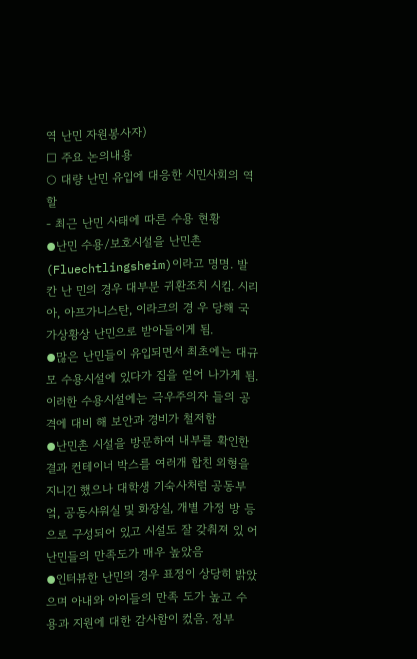역 난민 자원봉사자)
□ 주요 논의내용
○ 대량 난민 유입에 대응한 시민사회의 역할
- 최근 난민 사태에 따른 수용 현황
⦁난민 수용/보호시설을 난민촌(Fluechtlingsheim)이라고 명명. 발칸 난 민의 경우 대부분 귀환조치 시킴. 시리아, 아프가니스탄, 이라크의 경 우 당해 국가상황상 난민으로 받아들이게 됨.
⦁많은 난민들이 유입되면서 최초에는 대규모 수용시설에 있다가 집을 얻어 나가게 됨. 이러한 수용시설에는 극우주의자 들의 공격에 대비 해 보안과 경비가 철저함
⦁난민촌 시설을 방문하여 내부를 확인한 결과 컨테이너 박스를 여러개 합친 외형을 지니긴 했으나 대학생 기숙사처럼 공동부엌, 공동샤워실 및 화장실, 개별 가정 방 등으로 구성되어 있고 시설도 잘 갖춰져 있 어 난민들의 만족도가 매우 높았음
⦁인터뷰한 난민의 경우 표정이 상당히 밝았으며 아내와 아이들의 만족 도가 높고 수용과 지원에 대한 감사함이 컸음. 정부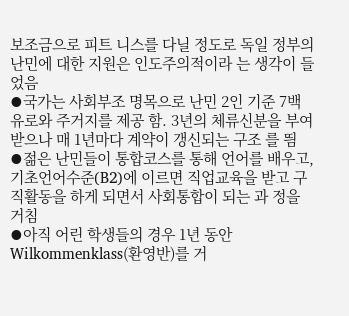보조금으로 피트 니스를 다닐 정도로 독일 정부의 난민에 대한 지원은 인도주의적이라 는 생각이 들었음
⦁국가는 사회부조 명목으로 난민 2인 기준 7백 유로와 주거지를 제공 함. 3년의 체류신분을 부여받으나 매 1년마다 계약이 갱신되는 구조 를 띔
⦁젊은 난민들이 통합코스를 통해 언어를 배우고, 기초언어수준(B2)에 이르면 직업교육을 받고 구직활동을 하게 되면서 사회통합이 되는 과 정을 거침
⦁아직 어린 학생들의 경우 1년 동안 Wilkommenklass(환영반)를 거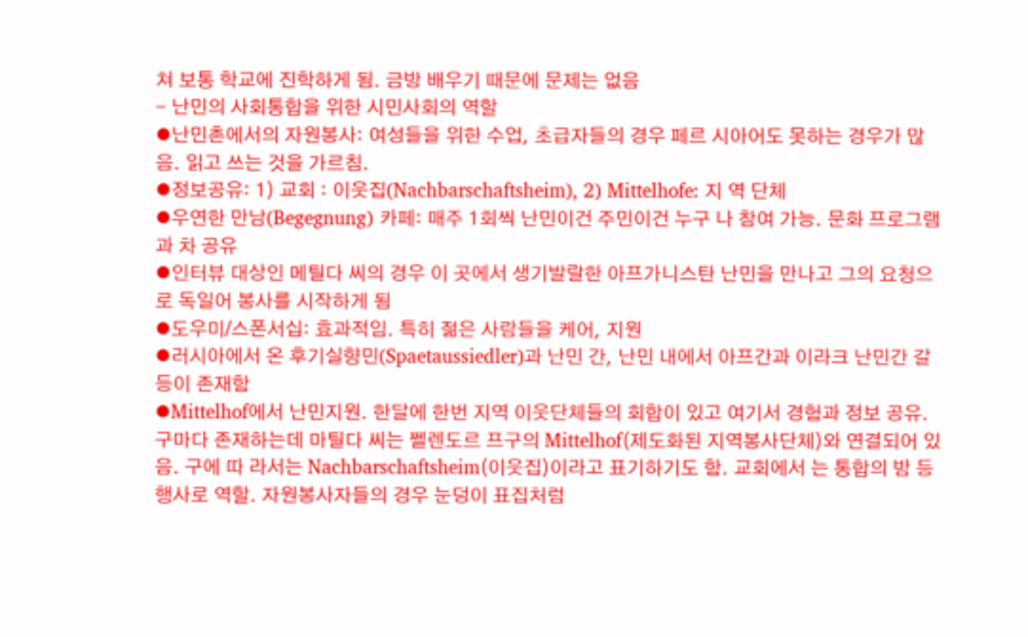쳐 보통 학교에 진학하게 됨. 금방 배우기 때문에 문제는 없음
- 난민의 사회통합을 위한 시민사회의 역할
⦁난민촌에서의 자원봉사: 여성들을 위한 수업, 초급자들의 경우 페르 시아어도 못하는 경우가 많음. 읽고 쓰는 것을 가르침.
⦁정보공유: 1) 교회 : 이웃집(Nachbarschaftsheim), 2) Mittelhofe: 지 역 단체
⦁우연한 만남(Begegnung) 카페: 매주 1회씩 난민이건 주민이건 누구 나 참여 가능. 문화 프로그램과 차 공유
⦁인터뷰 대상인 메틸다 씨의 경우 이 곳에서 생기발랄한 아프가니스탄 난민을 만나고 그의 요청으로 독일어 봉사를 시작하게 됨
⦁도우미/스폰서십: 효과적임. 특히 젊은 사람들을 케어, 지원
⦁러시아에서 온 후기실향민(Spaetaussiedler)과 난민 간, 난민 내에서 아프간과 이라크 난민간 갈등이 존재함
⦁Mittelhof에서 난민지원. 한달에 한번 지역 이웃단체들의 회합이 있고 여기서 경험과 정보 공유. 구마다 존재하는데 마틸다 씨는 쩰렌도르 프구의 Mittelhof(제도화된 지역봉사단체)와 연결되어 있음. 구에 따 라서는 Nachbarschaftsheim(이웃집)이라고 표기하기도 함. 교회에서 는 통합의 밤 등 행사로 역할. 자원봉사자들의 경우 눈덩이 표집처럼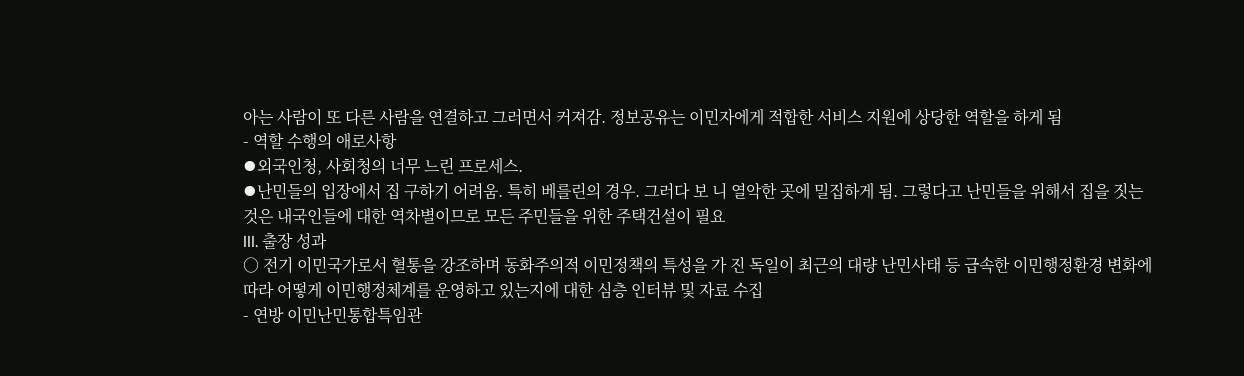아는 사람이 또 다른 사람을 연결하고 그러면서 커져감. 정보공유는 이민자에게 적합한 서비스 지원에 상당한 역할을 하게 됨
- 역할 수행의 애로사항
⦁외국인청, 사회청의 너무 느린 프로세스.
⦁난민들의 입장에서 집 구하기 어려움. 특히 베를린의 경우. 그러다 보 니 열악한 곳에 밀집하게 됨. 그렇다고 난민들을 위해서 집을 짓는 것은 내국인들에 대한 역차별이므로 모든 주민들을 위한 주택건설이 필요
III. 출장 성과
○ 전기 이민국가로서 혈통을 강조하며 동화주의적 이민정책의 특성을 가 진 독일이 최근의 대량 난민사태 등 급속한 이민행정환경 변화에 따라 어떻게 이민행정체계를 운영하고 있는지에 대한 심층 인터뷰 및 자료 수집
- 연방 이민난민통합특임관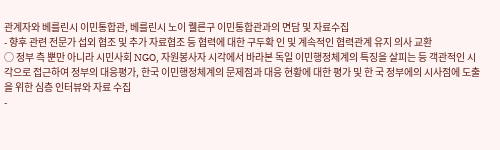관계자와 베를린시 이민통합관, 베를린시 노이 퀠른구 이민통합관과의 면담 및 자료수집
- 향후 관련 전문가 섭외 협조 및 추가 자료협조 등 협력에 대한 구두확 인 및 계속적인 협력관계 유지 의사 교환
○ 정부 측 뿐만 아니라 시민사회 NGO, 자원봉사자 시각에서 바라본 독일 이민행정체계의 특징을 살피는 등 객관적인 시각으로 접근하여 정부의 대응평가, 한국 이민행정체계의 문제점과 대응 현황에 대한 평가 및 한 국 정부에의 시사점에 도출을 위한 심층 인터뷰와 자료 수집
-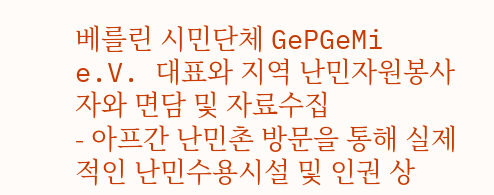베를린 시민단체 GePGeMi e.V. 대표와 지역 난민자원봉사자와 면담 및 자료수집
- 아프간 난민촌 방문을 통해 실제적인 난민수용시설 및 인권 상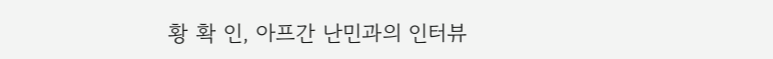황 확 인, 아프간 난민과의 인터뷰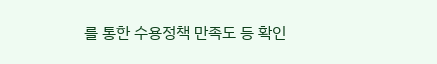를 통한 수용정책 만족도 등 확인